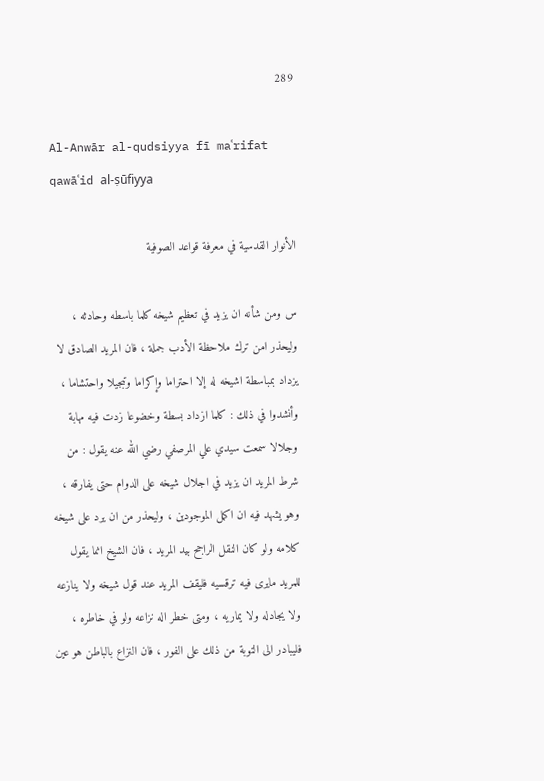289

Al-Anwār al-qudsiyya fī maʿrifat qawāʿid al-ṣūfiyya

الأنوار القدسية في معرفة قواعد الصوفية

س ومن شأنه ان يزيد في تعظيم شيخه كلما باسطه وحادثه ، وليحذر امن ترك ملاحظة الأدب جملة ، فان المريد الصادق لا يزداد بمباسطة اشيخه له إلا احتراما وإكراما وتبجيلا واحتشاما ، وأنشدوا في ذلك : كلما ازداد بسطة وخضوعا زدت فيه مهابة وجلالا سمعت سيدي علي المرصفي رضي الله عنه يقول : من شرط المريد ان يزيد في اجلال شيخه على الدوام حتى يفارقه ، وهو يشهد فيه ان اكمل الموجودين ، وليحذر من ان يرد على شيخه كلامه ولو كان النقل الراجح بيد المريد ، فان الشيخ انما يقول للمريد مايرى فيه ترقسيه فليقف المريد عند قول شيخه ولا ينازعه ولا يجادله ولا يماريه ، ومتى خطر اله نزاعه ولو في خاطره ، فليبادر الى التوبة من ذلك على الفور ، فان النزاع بالباطن هو عين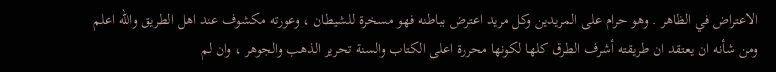الاعتراض في الظاهر . وهو حرام على المريدين وكل مريد اعترض بباطنه فهو مسخرة للشيطان ، وعورته مكشوف عند اهل الطريق والله اعلم ومن شأنه ان يعتقد ان طريقته أشرف الطرق كلها لكونها محررة اعلى الكتاب والسنة تحرير الذهب والجوهر ، وان لم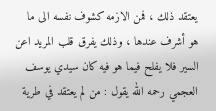يعتقد ذلك ، فمن الازمه كشوف نفسه الى ما هو أشرف عندها ، وذلك يفرق قلب المريد اعن السير فلا يفلح فيما هو فيه كان سيدي يوسف العجمي رحمه الله يقول : من لم يعتقد في طرية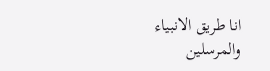انا طريق الانبياء والمرسلين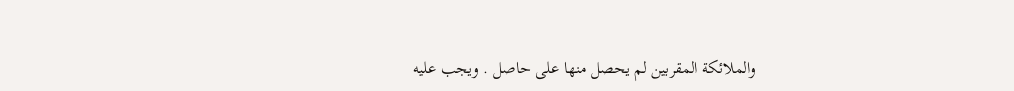والملائكة المقربين لم يحصل منها على حاصل . ويجب عليه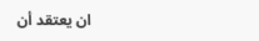ان يعتقد أن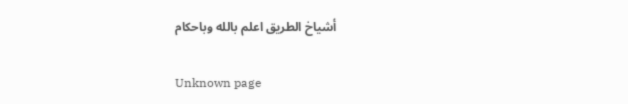أشياخ الطريق اعلم بالله وباحكام

Unknown page